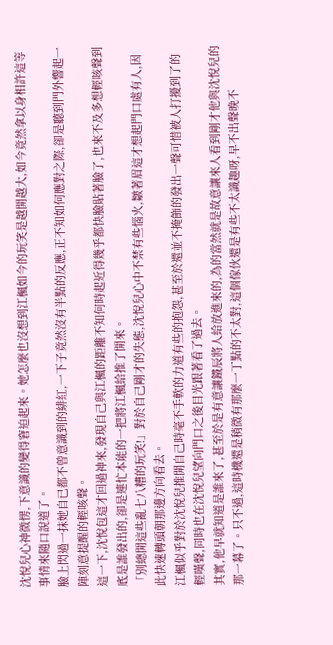沈悅兒心神微愣,下意識的變得窘迫起來。她怎麼也沒想到江楓如今的玩笑是越開越大,如今竟然拿以身相許這等事情來隨口說道了。
臉上閃過一抹她自已都不曾意識到的緋紅,一下子竟然沒有半點的反應,正不知如何應對之際,卻是聽到門外響起一陣刻意提醒的輕咳聲。
這一下,沈悅包這才回過神來,發現自己與江楓的距離不知何時起近得幾乎都快臉貼著臉了,也來不及多想輕咳聲到底是誰發出的,卻是連忙本能的一把將江楓給推了開來。
「別總開這些亂七八糟的玩笑!」對於自己剛才的失態,沈悅兒心中不禁有些惱火,皺著眉這才想起門口處有人,因此快速轉頭朝那邊方向看去。
江楓似乎對於沈悅兒推開自己時毫不手軟的力道有些的抱怨,甚至於還並不掩飾的發出一聲可惜被人打擾到了的輕嘆聲,同時也在沈悅兒望向門口之後目光跟著看了過去。
其實,他早就知道是誰來了,甚至於是有意讓鐵辰將人給放進來的,為的當然就是故意讓來人看到剛才他與沈悅兒的那一幕了。只不過,這時機還是稍微有那麼一丁點的不太對,這個傢伙還是有些不太識趣呀,早不出聲晚不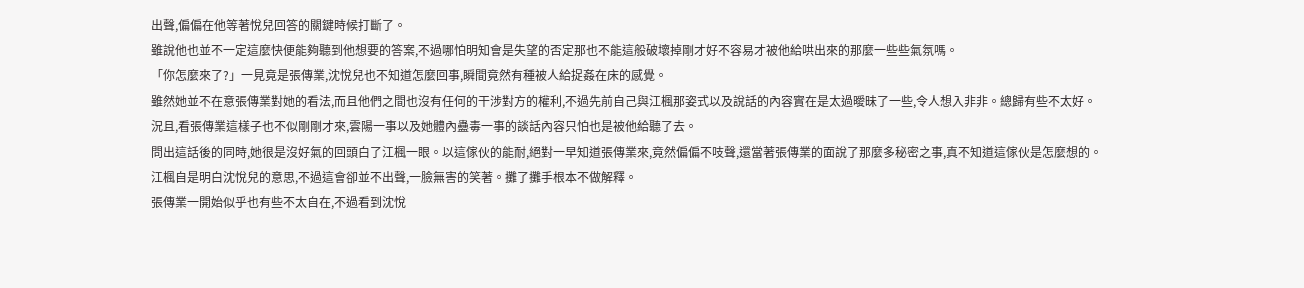出聲,偏偏在他等著悅兒回答的關鍵時候打斷了。
雖說他也並不一定這麼快便能夠聽到他想要的答案,不過哪怕明知會是失望的否定那也不能這般破壞掉剛才好不容易才被他給哄出來的那麼一些些氣氛嗎。
「你怎麼來了?」一見竟是張傳業,沈悅兒也不知道怎麼回事,瞬間竟然有種被人給捉姦在床的感覺。
雖然她並不在意張傳業對她的看法,而且他們之間也沒有任何的干涉對方的權利,不過先前自己與江楓那姿式以及說話的內容實在是太過曖昧了一些,令人想入非非。總歸有些不太好。
況且,看張傳業這樣子也不似剛剛才來,雲陽一事以及她體內蠱毒一事的談話內容只怕也是被他給聽了去。
問出這話後的同時,她很是沒好氣的回頭白了江楓一眼。以這傢伙的能耐,絕對一早知道張傳業來,竟然偏偏不吱聲,還當著張傳業的面說了那麼多秘密之事,真不知道這傢伙是怎麼想的。
江楓自是明白沈悅兒的意思,不過這會卻並不出聲,一臉無害的笑著。攤了攤手根本不做解釋。
張傳業一開始似乎也有些不太自在,不過看到沈悅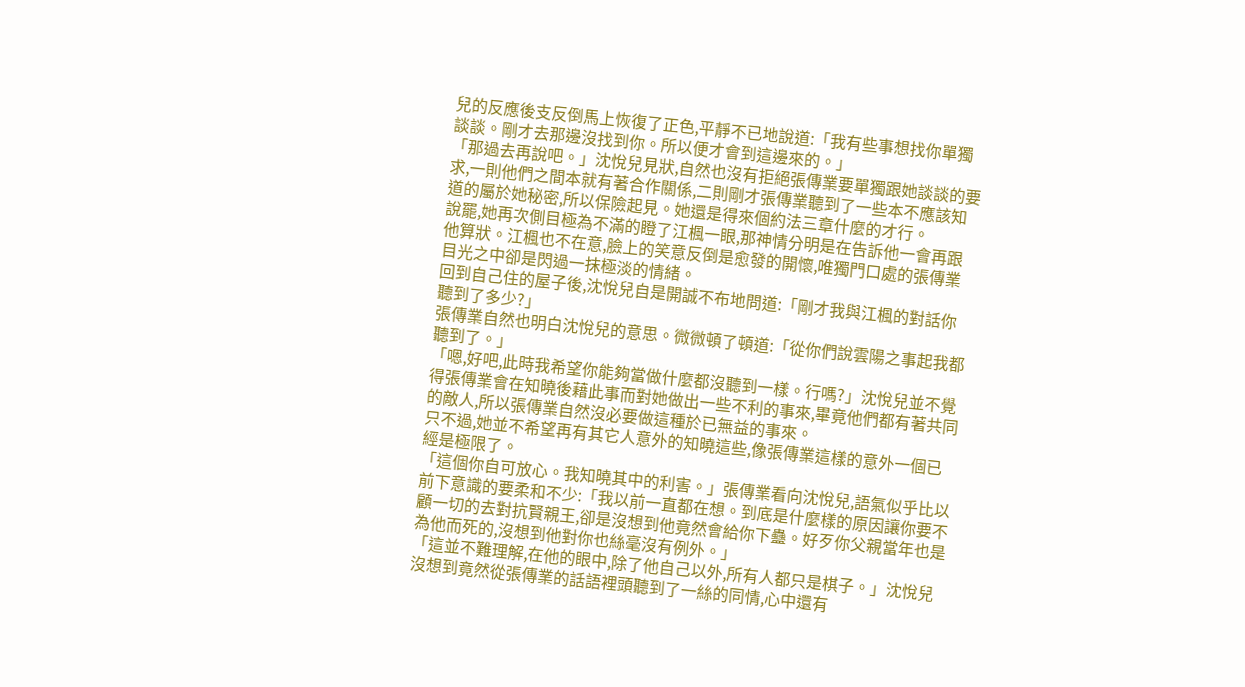兒的反應後支反倒馬上恢復了正色,平靜不已地說道:「我有些事想找你單獨談談。剛才去那邊沒找到你。所以便才會到這邊來的。」
「那過去再說吧。」沈悅兒見狀,自然也沒有拒絕張傳業要單獨跟她談談的要求,一則他們之間本就有著合作關係,二則剛才張傳業聽到了一些本不應該知道的屬於她秘密,所以保險起見。她還是得來個約法三章什麼的才行。
說罷,她再次側目極為不滿的瞪了江楓一眼,那神情分明是在告訴他一會再跟他算狀。江楓也不在意,臉上的笑意反倒是愈發的開懷,唯獨門口處的張傳業目光之中卻是閃過一抹極淡的情緒。
回到自己住的屋子後,沈悅兒自是開誠不布地問道:「剛才我與江楓的對話你聽到了多少?」
張傳業自然也明白沈悅兒的意思。微微頓了頓道:「從你們說雲陽之事起我都聽到了。」
「嗯,好吧,此時我希望你能夠當做什麼都沒聽到一樣。行嗎?」沈悅兒並不覺得張傳業會在知曉後藉此事而對她做出一些不利的事來,畢竟他們都有著共同的敵人,所以張傳業自然沒必要做這種於已無益的事來。
只不過,她並不希望再有其它人意外的知曉這些,像張傳業這樣的意外一個已經是極限了。
「這個你自可放心。我知曉其中的利害。」張傳業看向沈悅兒,語氣似乎比以前下意識的要柔和不少:「我以前一直都在想。到底是什麼樣的原因讓你要不顧一切的去對抗賢親王,卻是沒想到他竟然會給你下蠱。好歹你父親當年也是為他而死的,沒想到他對你也絲毫沒有例外。」
「這並不難理解,在他的眼中,除了他自己以外,所有人都只是棋子。」沈悅兒沒想到竟然從張傳業的話語裡頭聽到了一絲的同情,心中還有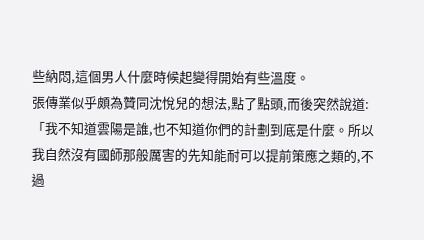些納悶,這個男人什麼時候起變得開始有些溫度。
張傳業似乎頗為贊同沈悅兒的想法,點了點頭,而後突然說道:「我不知道雲陽是誰,也不知道你們的計劃到底是什麼。所以我自然沒有國師那般厲害的先知能耐可以提前策應之類的,不過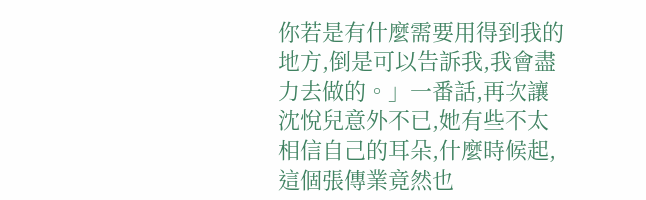你若是有什麼需要用得到我的地方,倒是可以告訴我,我會盡力去做的。」一番話,再次讓沈悅兒意外不已,她有些不太相信自己的耳朵,什麼時候起,這個張傳業竟然也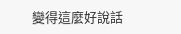變得這麼好說話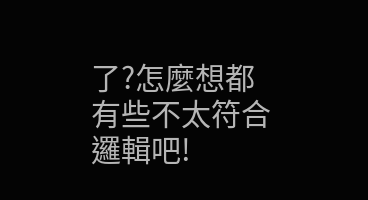了?怎麼想都有些不太符合邏輯吧!